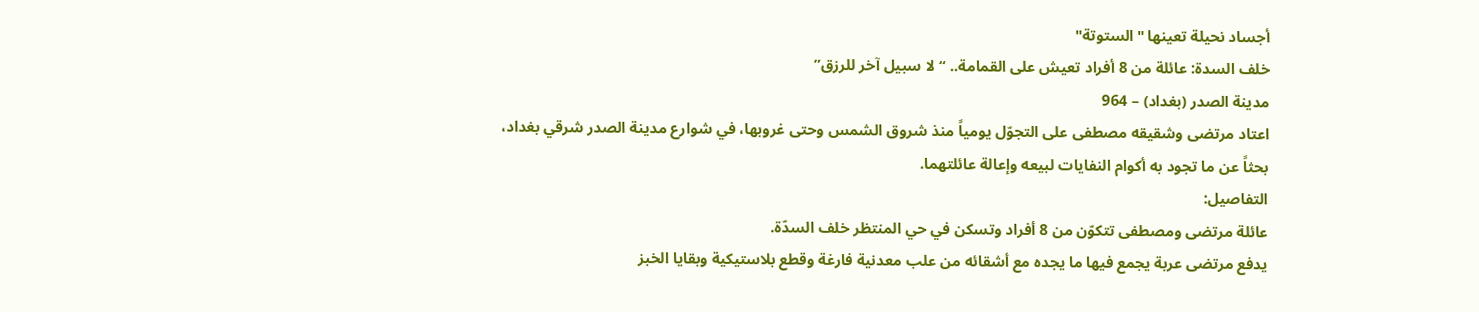أجساد نحيلة تعينها "الستوتة"
خلف السدة: عائلة من 8 أفراد تعيش على القمامة.. “لا سبيل آخر للرزق”
مدينة الصدر (بغداد) – 964
اعتاد مرتضى وشقيقه مصطفى على التجوّل يومياً منذ شروق الشمس وحتى غروبها، في شوارع مدينة الصدر شرقي بغداد، بحثاً عن ما تجود به أكوام النفايات لبيعه وإعالة عائلتهما.
التفاصيل:
عائلة مرتضى ومصطفى تتكوّن من 8 أفراد وتسكن في حي المنتظر خلف السدّة.
يدفع مرتضى عربة يجمع فيها ما يجده مع أشقائه من علب معدنية فارغة وقطع بلاستيكية وبقايا الخبز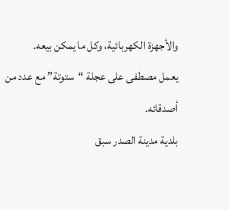والأجهزة الكهربائية، وكل ما يمكن بيعه.
يعمل مصطفى على عجلة “ستوتة” مع عدد من أصدقائه.
بلدية مدينة الصدر سبق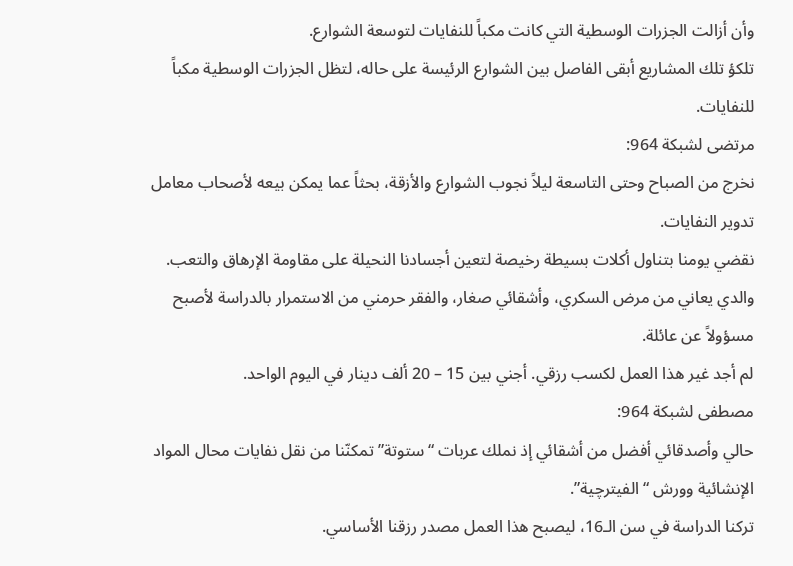وأن أزالت الجزرات الوسطية التي كانت مكباً للنفايات لتوسعة الشوارع.
تلكؤ تلك المشاريع أبقى الفاصل بين الشوارع الرئيسة على حاله، لتظل الجزرات الوسطية مكباً للنفايات.
مرتضى لشبكة 964:
نخرج من الصباح وحتى التاسعة ليلاً نجوب الشوارع والأزقة، بحثاً عما يمكن بيعه لأصحاب معامل تدوير النفايات.
نقضي يومنا بتناول أكلات بسيطة رخيصة لتعين أجسادنا النحيلة على مقاومة الإرهاق والتعب.
والدي يعاني من مرض السكري، وأشقائي صغار، والفقر حرمني من الاستمرار بالدراسة لأصبح مسؤولاً عن عائلة.
لم أجد غير هذا العمل لكسب رزقي. أجني بين 15 – 20 ألف دينار في اليوم الواحد.
مصطفى لشبكة 964:
حالي وأصدقائي أفضل من أشقائي إذ نملك عربات “ستوتة” تمكنّنا من نقل نفايات محال المواد الإنشائية وورش “الفيترچية”.
تركنا الدراسة في سن الـ16، ليصبح هذا العمل مصدر رزقنا الأساسي.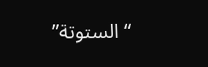“الستوتة”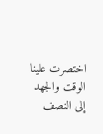اختصرت علينا الوقت والجهد إلى النصف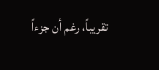تقريباً، رغم أن جزءاً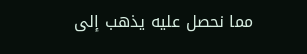مما نحصل عليه يذهب إلى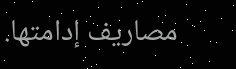مصاريف إدامتها.